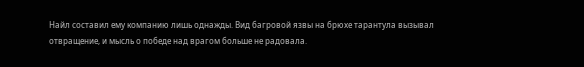Найл составил ему компанию лишь однажды. Вид багровой язвы на брюхе тарантула вызывал отвращение, и мысль о победе над врагом больше не радовала.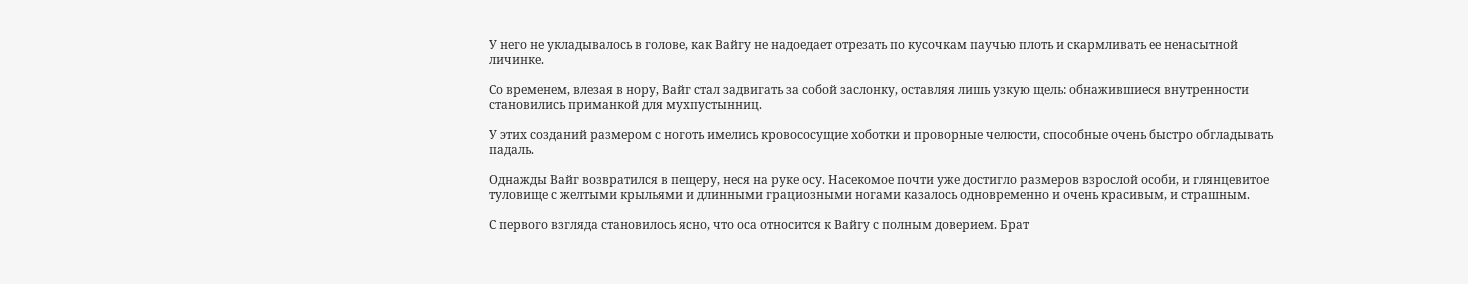У него не укладывалось в голове, как Вайгу не надоедает отрезать по кусочкам паучью плоть и скармливать ее ненасытной личинке.

Со временем, влезая в нору, Вайг стал задвигать за собой заслонку, оставляя лишь узкую щель: обнажившиеся внутренности становились приманкой для мухпустынниц.

У этих созданий размером с ноготь имелись кровососущие хоботки и проворные челюсти, способные очень быстро обгладывать падаль.

Однажды Вайг возвратился в пещеру, неся на руке осу. Насекомое почти уже достигло размеров взрослой особи, и глянцевитое туловище с желтыми крыльями и длинными грациозными ногами казалось одновременно и очень красивым, и страшным.

С первого взгляда становилось ясно, что оса относится к Вайгу с полным доверием. Брат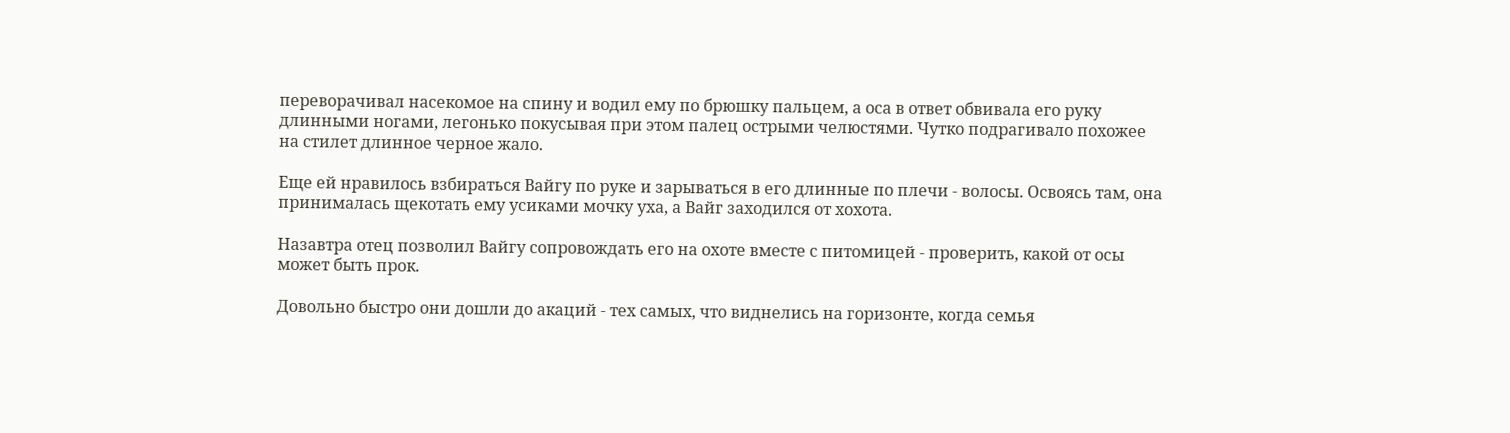переворачивал насекомое на спину и водил ему по брюшку пальцем, а оса в ответ обвивала его руку длинными ногами, легонько покусывая при этом палец острыми челюстями. Чутко подрагивало похожее на стилет длинное черное жало.

Еще ей нравилось взбираться Вайгу по руке и зарываться в его длинные по плечи - волосы. Освоясь там, она принималась щекотать ему усиками мочку уха, а Вайг заходился от хохота.

Назавтра отец позволил Вайгу сопровождать его на охоте вместе с питомицей - проверить, какой от осы может быть прок.

Довольно быстро они дошли до акаций - тех самых, что виднелись на горизонте, когда семья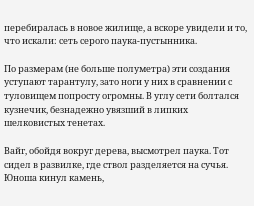перебиралась в новое жилище, а вскоре увидели и то, что искали: сеть серого паука-пустынника.

По размерам (не больше полуметра) эти создания уступают тарантулу, зато ноги у них в сравнении с туловищем попросту огромны. В углу сети болтался кузнечик, безнадежно увязший в липких шелковистых тенетах.

Вайг, обойдя вокруг дерева, высмотрел паука. Тот сидел в развилке, где ствол разделяется на сучья. Юноша кинул камень,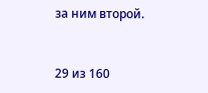за ним второй.



29 из 160